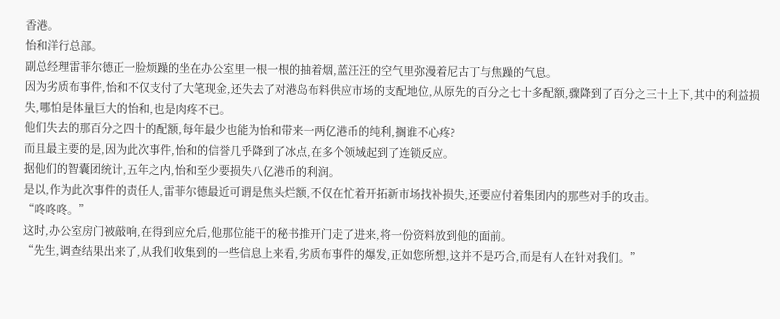香港。
怡和洋行总部。
副总经理雷菲尔德正一脸烦躁的坐在办公室里一根一根的抽着烟,蓝汪汪的空气里弥漫着尼古丁与焦躁的气息。
因为劣质布事件,怡和不仅支付了大笔现金,还失去了对港岛布料供应市场的支配地位,从原先的百分之七十多配额,骤降到了百分之三十上下,其中的利益损失,哪怕是体量巨大的怡和,也是肉疼不已。
他们失去的那百分之四十的配额,每年最少也能为怡和带来一两亿港币的纯利,搁谁不心疼?
而且最主要的是,因为此次事件,怡和的信誉几乎降到了冰点,在多个领域起到了连锁反应。
据他们的智囊团统计,五年之内,怡和至少要损失八亿港币的利润。
是以,作为此次事件的责任人,雷菲尔德最近可谓是焦头烂额,不仅在忙着开拓新市场找补损失,还要应付着集团内的那些对手的攻击。
“咚咚咚。”
这时,办公室房门被敲响,在得到应允后,他那位能干的秘书推开门走了进来,将一份资料放到他的面前。
“先生,调查结果出来了,从我们收集到的一些信息上来看,劣质布事件的爆发,正如您所想,这并不是巧合,而是有人在针对我们。”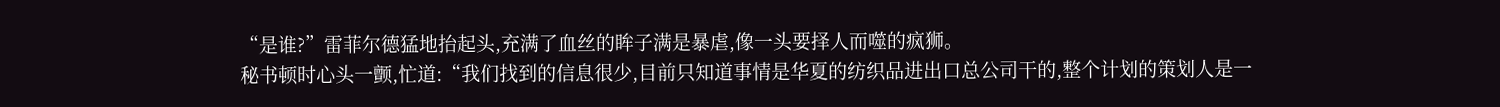“是谁?”雷菲尔德猛地抬起头,充满了血丝的眸子满是暴虐,像一头要择人而噬的疯狮。
秘书顿时心头一颤,忙道:“我们找到的信息很少,目前只知道事情是华夏的纺织品进出口总公司干的,整个计划的策划人是一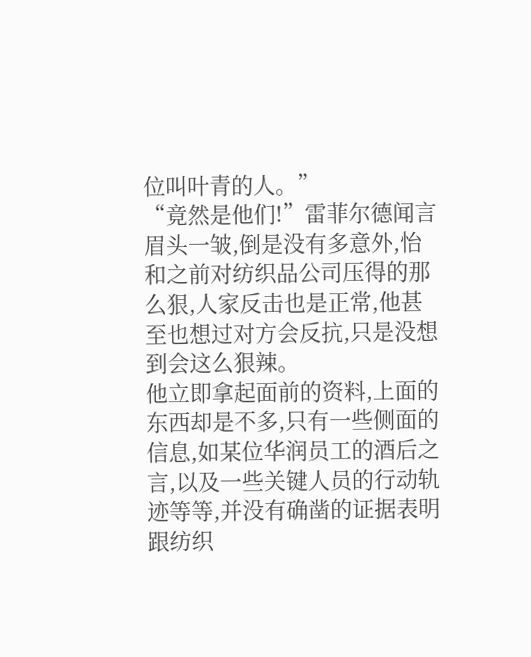位叫叶青的人。”
“竟然是他们!”雷菲尔德闻言眉头一皱,倒是没有多意外,怡和之前对纺织品公司压得的那么狠,人家反击也是正常,他甚至也想过对方会反抗,只是没想到会这么狠辣。
他立即拿起面前的资料,上面的东西却是不多,只有一些侧面的信息,如某位华润员工的酒后之言,以及一些关键人员的行动轨迹等等,并没有确凿的证据表明跟纺织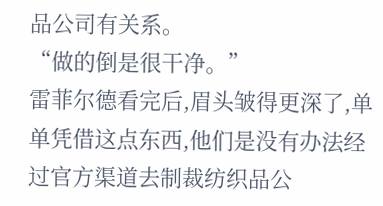品公司有关系。
“做的倒是很干净。”
雷菲尔德看完后,眉头皱得更深了,单单凭借这点东西,他们是没有办法经过官方渠道去制裁纺织品公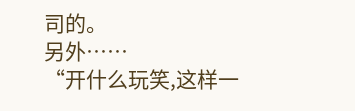司的。
另外……
“开什么玩笑,这样一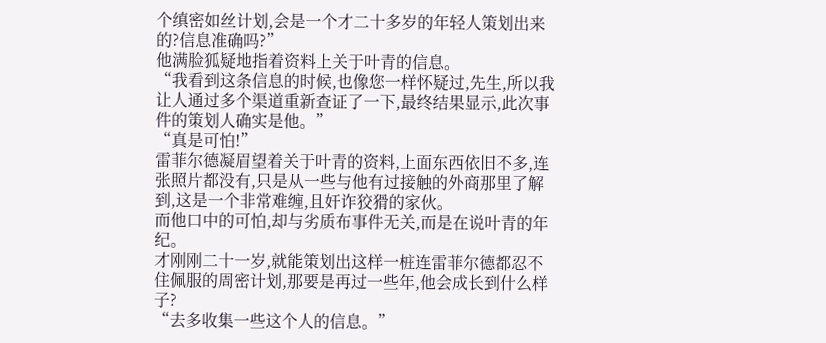个缜密如丝计划,会是一个才二十多岁的年轻人策划出来的?信息准确吗?”
他满脸狐疑地指着资料上关于叶青的信息。
“我看到这条信息的时候,也像您一样怀疑过,先生,所以我让人通过多个渠道重新查证了一下,最终结果显示,此次事件的策划人确实是他。”
“真是可怕!”
雷菲尔德凝眉望着关于叶青的资料,上面东西依旧不多,连张照片都没有,只是从一些与他有过接触的外商那里了解到,这是一个非常难缠,且奸诈狡猾的家伙。
而他口中的可怕,却与劣质布事件无关,而是在说叶青的年纪。
才刚刚二十一岁,就能策划出这样一桩连雷菲尔德都忍不住佩服的周密计划,那要是再过一些年,他会成长到什么样子?
“去多收集一些这个人的信息。”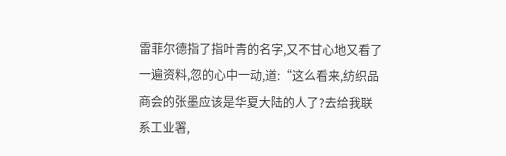雷菲尔德指了指叶青的名字,又不甘心地又看了一遍资料,忽的心中一动,道:“这么看来,纺织品商会的张墨应该是华夏大陆的人了?去给我联系工业署,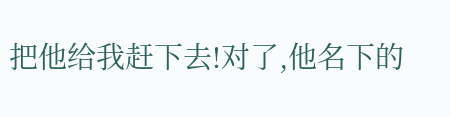把他给我赶下去!对了,他名下的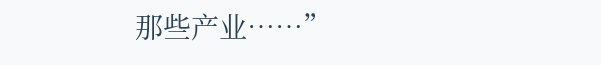那些产业……”